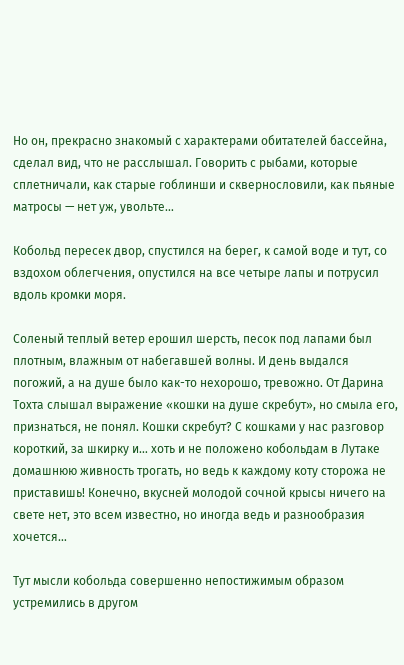Но он, прекрасно знакомый с характерами обитателей бассейна, сделал вид, что не расслышал. Говорить с рыбами, которые сплетничали, как старые гоблинши и сквернословили, как пьяные матросы — нет уж, увольте…

Кобольд пересек двор, спустился на берег, к самой воде и тут, со вздохом облегчения, опустился на все четыре лапы и потрусил вдоль кромки моря.

Соленый теплый ветер ерошил шерсть, песок под лапами был плотным, влажным от набегавшей волны. И день выдался погожий, а на душе было как-то нехорошо, тревожно. От Дарина Тохта слышал выражение «кошки на душе скребут», но смыла его, признаться, не понял. Кошки скребут? С кошками у нас разговор короткий, за шкирку и… хоть и не положено кобольдам в Лутаке домашнюю живность трогать, но ведь к каждому коту сторожа не приставишь! Конечно, вкусней молодой сочной крысы ничего на свете нет, это всем известно, но иногда ведь и разнообразия хочется…

Тут мысли кобольда совершенно непостижимым образом устремились в другом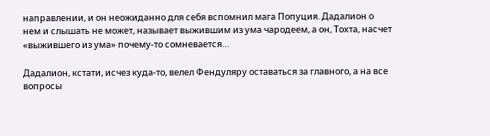направлении, и он неожиданно для себя вспомнил мага Попуция. Дадалион о нем и слышать не может, называет выжившим из ума чародеем, а он, Тохта, насчет «выжившего из ума» почему-то сомневается…

Дадалион, кстати, исчез куда-то, велел Фендуляру оставаться за главного, а на все вопросы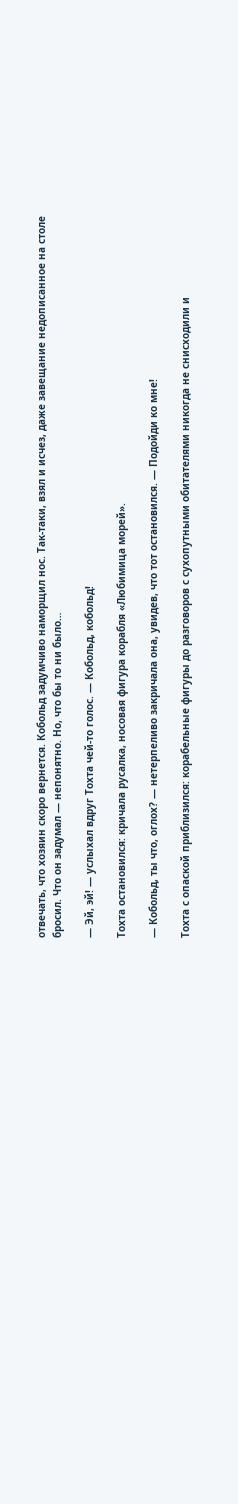отвечать, что хозяин скоро вернется. Кобольд задумчиво наморщил нос. Так-таки, взял и исчез, даже завещание недописанное на столе бросил. Что он задумал — непонятно. Но, что бы то ни было…

— Эй, эй! — услыхал вдруг Тохта чей-то голос. — Кобольд, кобольд!

Тохта остановился: кричала русалка, носовая фигура корабля «Любимица морей».

— Кобольд, ты что, оглох? — нетерпеливо закричала она, увидев, что тот остановился. — Подойди ко мне!

Тохта с опаской приблизился: корабельные фигуры до разговоров с сухопутными обитателями никогда не снисходили и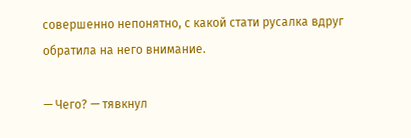совершенно непонятно, с какой стати русалка вдруг обратила на него внимание.

— Чего? — тявкнул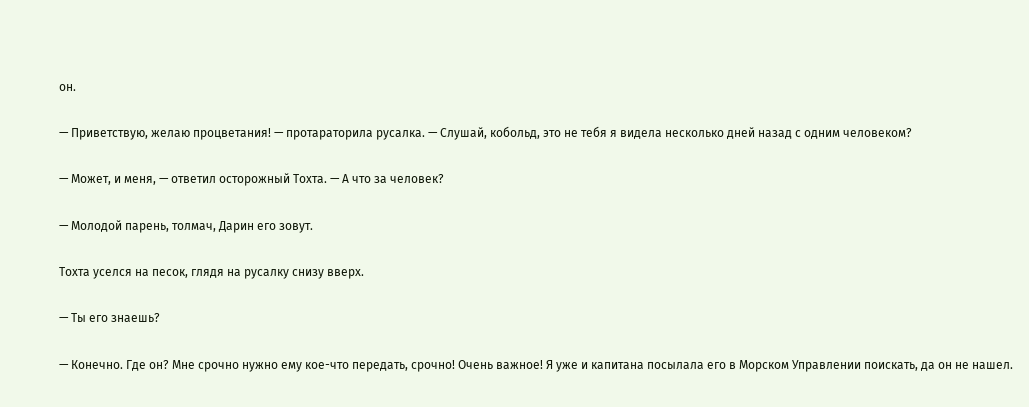он.

— Приветствую, желаю процветания! — протараторила русалка. — Слушай, кобольд, это не тебя я видела несколько дней назад с одним человеком?

— Может, и меня, — ответил осторожный Тохта. — А что за человек?

— Молодой парень, толмач, Дарин его зовут.

Тохта уселся на песок, глядя на русалку снизу вверх.

— Ты его знаешь?

— Конечно. Где он? Мне срочно нужно ему кое-что передать, срочно! Очень важное! Я уже и капитана посылала его в Морском Управлении поискать, да он не нашел.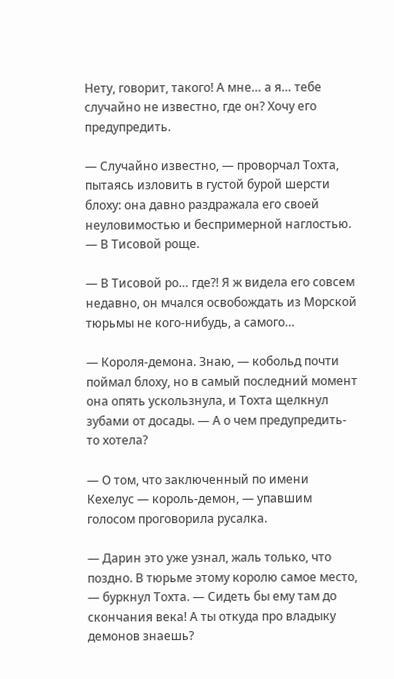Нету, говорит, такого! А мне… а я… тебе случайно не известно, где он? Хочу его предупредить.

— Случайно известно, — проворчал Тохта, пытаясь изловить в густой бурой шерсти блоху: она давно раздражала его своей неуловимостью и беспримерной наглостью. — В Тисовой роще.

— В Тисовой ро… где?! Я ж видела его совсем недавно, он мчался освобождать из Морской тюрьмы не кого-нибудь, а самого…

— Короля-демона. Знаю, — кобольд почти поймал блоху, но в самый последний момент она опять ускользнула, и Тохта щелкнул зубами от досады. — А о чем предупредить-то хотела?

— О том, что заключенный по имени Кехелус — король-демон, — упавшим голосом проговорила русалка.

— Дарин это уже узнал, жаль только, что поздно. В тюрьме этому королю самое место, — буркнул Тохта. — Сидеть бы ему там до скончания века! А ты откуда про владыку демонов знаешь?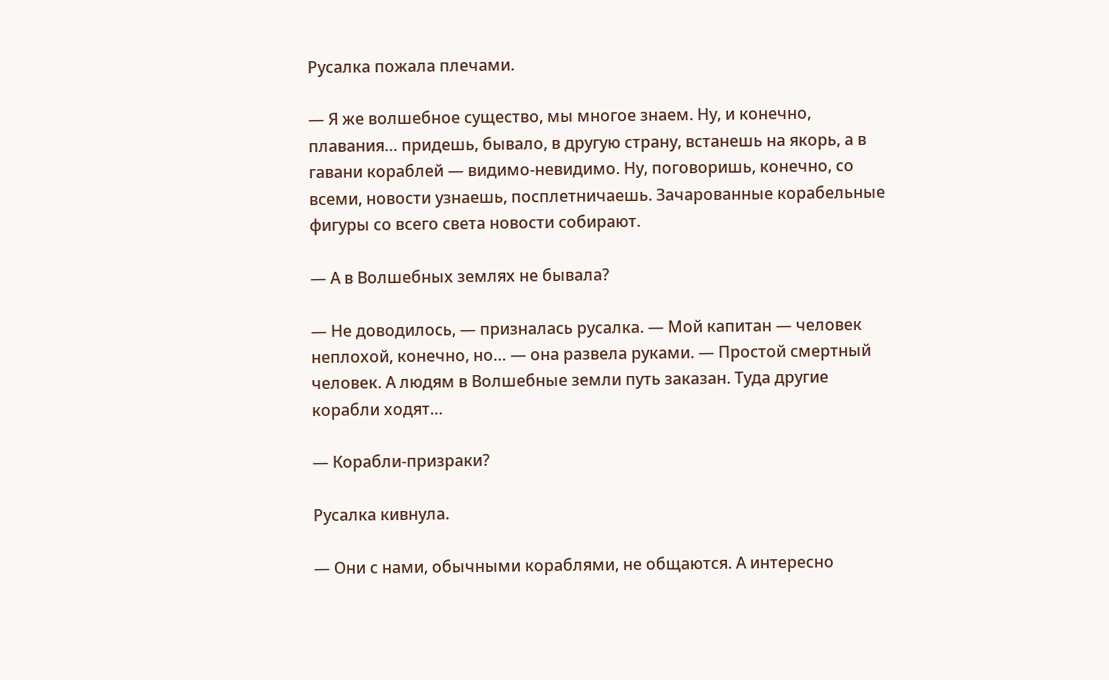Русалка пожала плечами.

— Я же волшебное существо, мы многое знаем. Ну, и конечно, плавания… придешь, бывало, в другую страну, встанешь на якорь, а в гавани кораблей — видимо-невидимо. Ну, поговоришь, конечно, со всеми, новости узнаешь, посплетничаешь. Зачарованные корабельные фигуры со всего света новости собирают.

— А в Волшебных землях не бывала?

— Не доводилось, — призналась русалка. — Мой капитан — человек неплохой, конечно, но… — она развела руками. — Простой смертный человек. А людям в Волшебные земли путь заказан. Туда другие корабли ходят…

— Корабли-призраки?

Русалка кивнула.

— Они с нами, обычными кораблями, не общаются. А интересно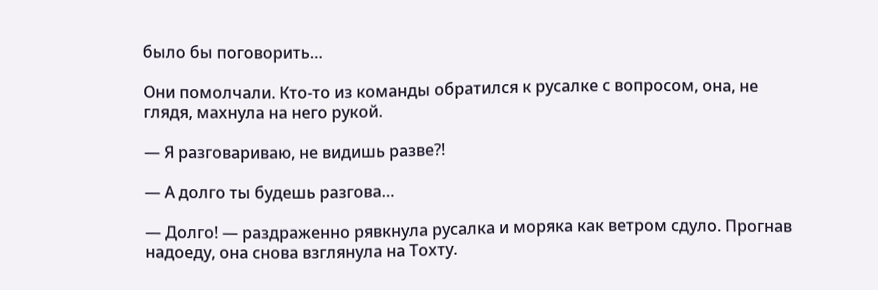было бы поговорить…

Они помолчали. Кто-то из команды обратился к русалке с вопросом, она, не глядя, махнула на него рукой.

— Я разговариваю, не видишь разве?!

— А долго ты будешь разгова…

— Долго! — раздраженно рявкнула русалка и моряка как ветром сдуло. Прогнав надоеду, она снова взглянула на Тохту.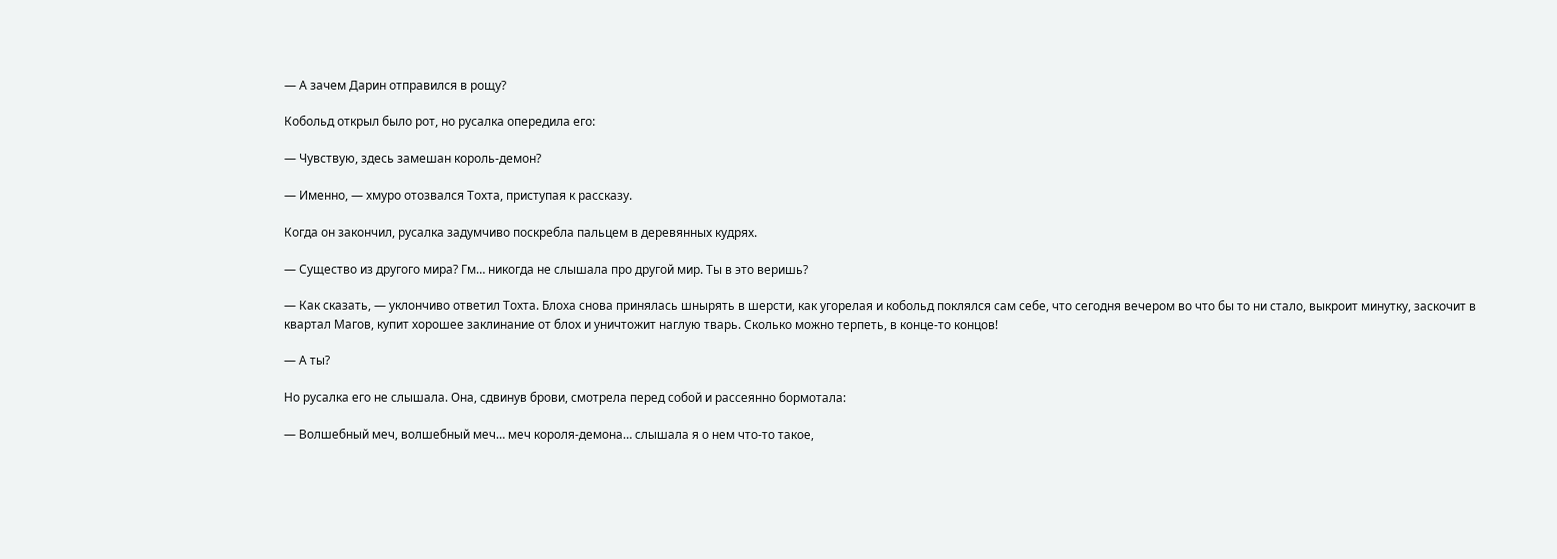— А зачем Дарин отправился в рощу?

Кобольд открыл было рот, но русалка опередила его:

— Чувствую, здесь замешан король-демон?

— Именно, — хмуро отозвался Тохта, приступая к рассказу.

Когда он закончил, русалка задумчиво поскребла пальцем в деревянных кудрях.

— Существо из другого мира? Гм… никогда не слышала про другой мир. Ты в это веришь?

— Как сказать, — уклончиво ответил Тохта. Блоха снова принялась шнырять в шерсти, как угорелая и кобольд поклялся сам себе, что сегодня вечером во что бы то ни стало, выкроит минутку, заскочит в квартал Магов, купит хорошее заклинание от блох и уничтожит наглую тварь. Сколько можно терпеть, в конце-то концов!

— А ты?

Но русалка его не слышала. Она, сдвинув брови, смотрела перед собой и рассеянно бормотала:

— Волшебный меч, волшебный меч… меч короля-демона… слышала я о нем что-то такое,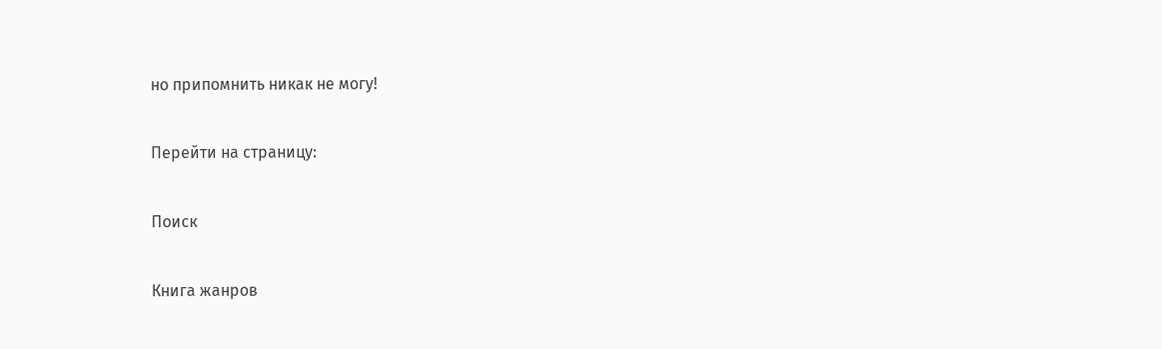но припомнить никак не могу!

Перейти на страницу:

Поиск

Книга жанров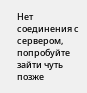Нет соединения с сервером, попробуйте зайти чуть позже